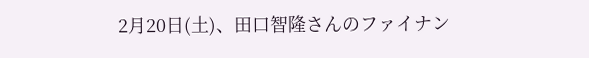2月20日(土)、田口智隆さんのファイナン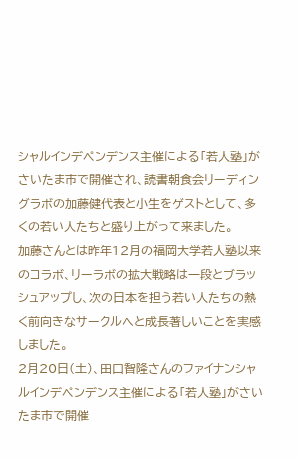シャルインデペンデンス主催による「若人塾」がさいたま市で開催され、読書朝食会リーディングラボの加藤健代表と小生をゲストとして、多くの若い人たちと盛り上がって来ました。
加藤さんとは昨年12月の福岡大学若人塾以来のコラボ、リーラボの拡大戦略は一段とブラッシュアップし、次の日本を担う若い人たちの熱く前向きなサークルへと成長著しいことを実感しました。
2月20日(土)、田口智隆さんのファイナンシャルインデペンデンス主催による「若人塾」がさいたま市で開催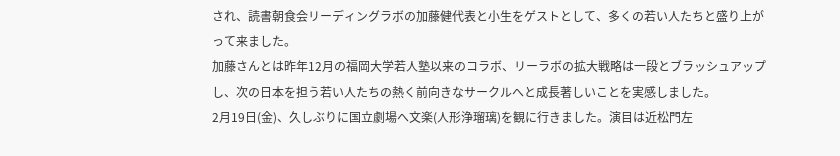され、読書朝食会リーディングラボの加藤健代表と小生をゲストとして、多くの若い人たちと盛り上がって来ました。
加藤さんとは昨年12月の福岡大学若人塾以来のコラボ、リーラボの拡大戦略は一段とブラッシュアップし、次の日本を担う若い人たちの熱く前向きなサークルへと成長著しいことを実感しました。
2月19日(金)、久しぶりに国立劇場へ文楽(人形浄瑠璃)を観に行きました。演目は近松門左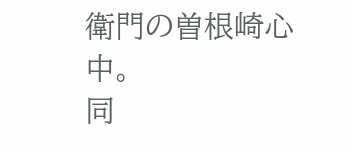衛門の曽根崎心中。
同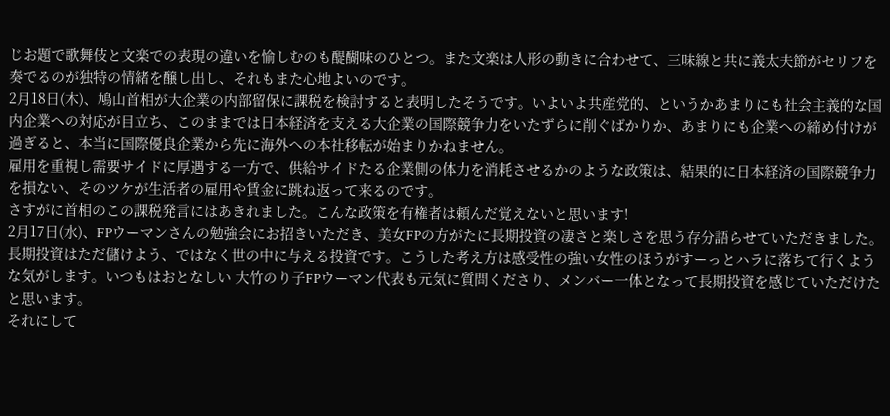じお題で歌舞伎と文楽での表現の違いを愉しむのも醍醐味のひとつ。また文楽は人形の動きに合わせて、三味線と共に義太夫節がセリフを奏でるのが独特の情緒を醸し出し、それもまた心地よいのです。
2月18日(木)、鳩山首相が大企業の内部留保に課税を検討すると表明したそうです。いよいよ共産党的、というかあまりにも社会主義的な国内企業への対応が目立ち、このままでは日本経済を支える大企業の国際競争力をいたずらに削ぐばかりか、あまりにも企業への締め付けが過ぎると、本当に国際優良企業から先に海外への本社移転が始まりかねません。
雇用を重視し需要サイドに厚遇する一方で、供給サイドたる企業側の体力を消耗させるかのような政策は、結果的に日本経済の国際競争力を損ない、そのツケが生活者の雇用や賃金に跳ね返って来るのです。
さすがに首相のこの課税発言にはあきれました。こんな政策を有権者は頼んだ覚えないと思います!
2月17日(水)、FPウーマンさんの勉強会にお招きいただき、美女FPの方がたに長期投資の凄さと楽しさを思う存分語らせていただきました。
長期投資はただ儲けよう、ではなく世の中に与える投資です。こうした考え方は感受性の強い女性のほうがすーっとハラに落ちて行くような気がします。いつもはおとなしい 大竹のり子FPウーマン代表も元気に質問くださり、メンバー一体となって長期投資を感じていただけたと思います。
それにして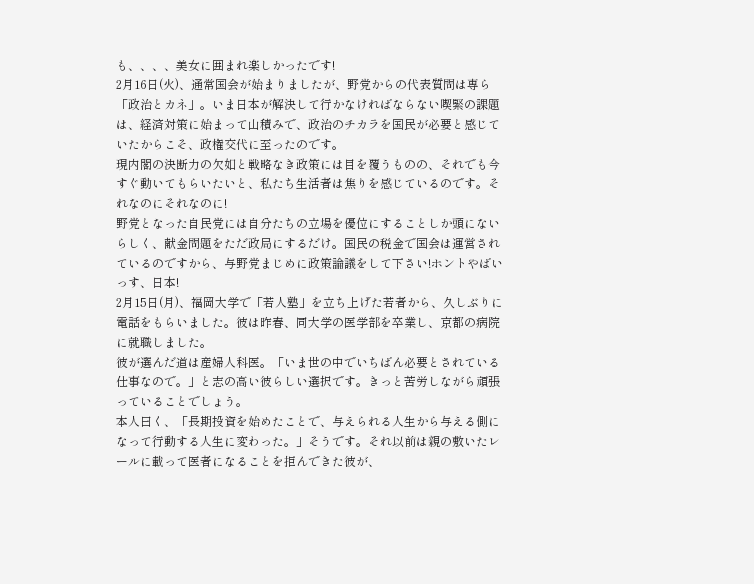も、、、、美女に囲まれ楽しかったです!
2月16日(火)、通常国会が始まりましたが、野党からの代表質問は専ら「政治とカネ」。いま日本が解決して行かなければならない喫緊の課題は、経済対策に始まって山積みで、政治のチカラを国民が必要と感じていたからこそ、政権交代に至ったのです。
現内閣の決断力の欠如と戦略なき政策には目を覆うものの、それでも今すぐ動いてもらいたいと、私たち生活者は焦りを感じているのです。それなのにそれなのに!
野党となった自民党には自分たちの立場を優位にすることしか頭にないらしく、献金問題をただ政局にするだけ。国民の税金で国会は運営されているのですから、与野党まじめに政策論議をして下さい!ホントやばいっす、日本!
2月15日(月)、福岡大学で「若人塾」を立ち上げた若者から、久しぶりに電話をもらいました。彼は昨春、同大学の医学部を卒業し、京都の病院に就職しました。
彼が選んだ道は産婦人科医。「いま世の中でいちばん必要とされている仕事なので。」と志の高い彼らしい選択です。きっと苦労しながら頑張っていることでしょう。
本人曰く、「長期投資を始めたことで、与えられる人生から与える側になって行動する人生に変わった。」そうです。それ以前は親の敷いたレールに載って医者になることを拒んできた彼が、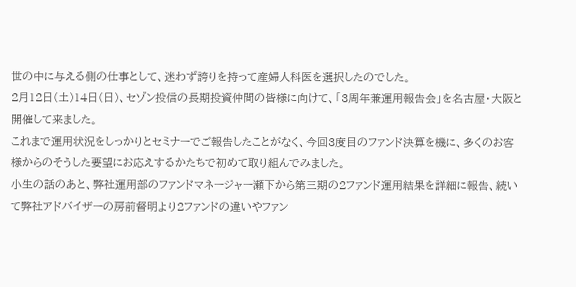世の中に与える側の仕事として、迷わず誇りを持って産婦人科医を選択したのでした。
2月12日(土)14日(日)、セゾン投信の長期投資仲間の皆様に向けて、「3周年兼運用報告会」を名古屋・大阪と開催して来ました。
これまで運用状況をしっかりとセミナーでご報告したことがなく、今回3度目のファンド決算を機に、多くのお客様からのそうした要望にお応えするかたちで初めて取り組んでみました。
小生の話のあと、弊社運用部のファンドマネージャー瀬下から第三期の2ファンド運用結果を詳細に報告、続いて弊社アドバイザーの房前督明より2ファンドの違いやファン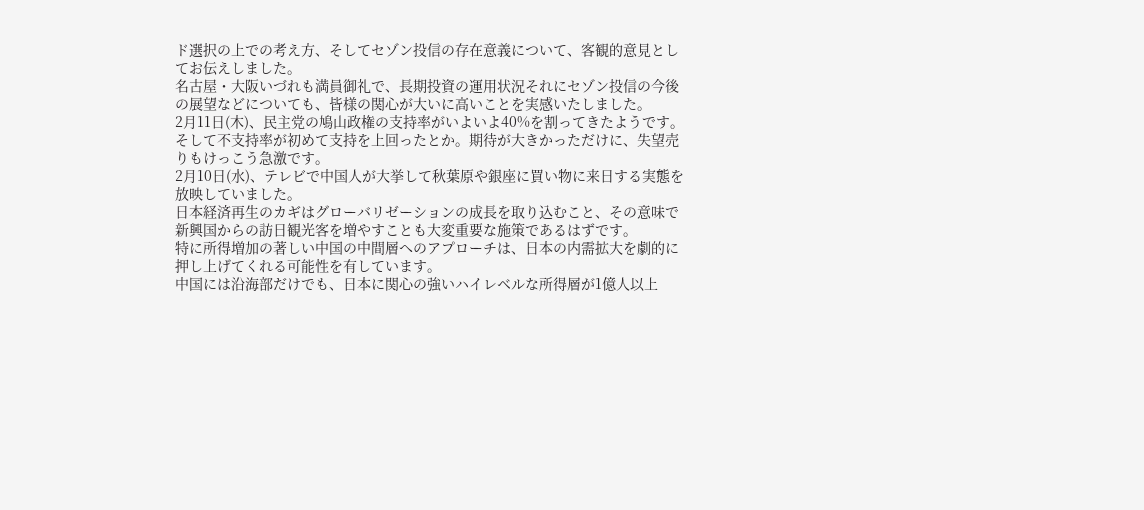ド選択の上での考え方、そしてセゾン投信の存在意義について、客観的意見としてお伝えしました。
名古屋・大阪いづれも満員御礼で、長期投資の運用状況それにセゾン投信の今後の展望などについても、皆様の関心が大いに高いことを実感いたしました。
2月11日(木)、民主党の鳩山政権の支持率がいよいよ40%を割ってきたようです。そして不支持率が初めて支持を上回ったとか。期待が大きかっただけに、失望売りもけっこう急激です。
2月10日(水)、テレビで中国人が大挙して秋葉原や銀座に買い物に来日する実態を放映していました。
日本経済再生のカギはグローバリゼーションの成長を取り込むこと、その意味で新興国からの訪日観光客を増やすことも大変重要な施策であるはずです。
特に所得増加の著しい中国の中間層へのアプローチは、日本の内需拡大を劇的に押し上げてくれる可能性を有しています。
中国には沿海部だけでも、日本に関心の強いハイレベルな所得層が1億人以上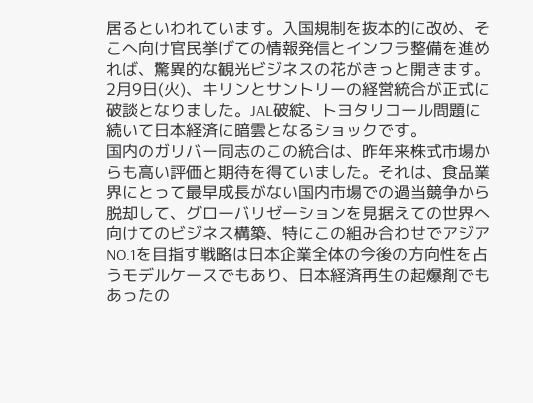居るといわれています。入国規制を抜本的に改め、そこへ向け官民挙げての情報発信とインフラ整備を進めれば、驚異的な観光ビジネスの花がきっと開きます。
2月9日(火)、キリンとサントリーの経営統合が正式に破談となりました。JAL破綻、トヨタリコール問題に続いて日本経済に暗雲となるショックです。
国内のガリバー同志のこの統合は、昨年来株式市場からも高い評価と期待を得ていました。それは、食品業界にとって最早成長がない国内市場での過当競争から脱却して、グローバリゼーションを見据えての世界へ向けてのビジネス構築、特にこの組み合わせでアジアNO.1を目指す戦略は日本企業全体の今後の方向性を占うモデルケースでもあり、日本経済再生の起爆剤でもあったの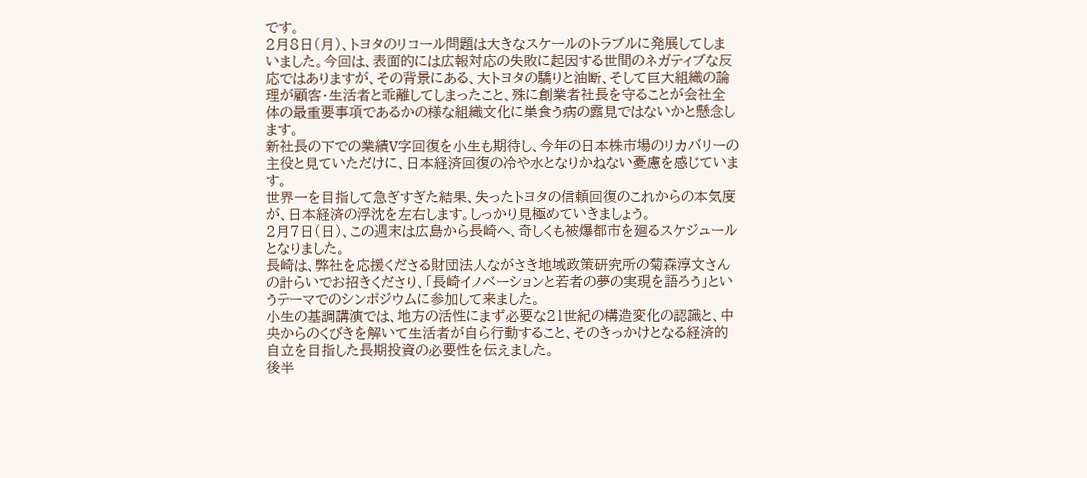です。
2月8日(月)、トヨタのリコール問題は大きなスケールのトラブルに発展してしまいました。今回は、表面的には広報対応の失敗に起因する世間のネガティブな反応ではありますが、その背景にある、大トヨタの驕りと油断、そして巨大組織の論理が顧客・生活者と乖離してしまったこと、殊に創業者社長を守ることが会社全体の最重要事項であるかの様な組織文化に巣食う病の露見ではないかと懸念します。
新社長の下での業績V字回復を小生も期待し、今年の日本株市場のリカバリーの主役と見ていただけに、日本経済回復の冷や水となりかねない憂慮を感じています。
世界一を目指して急ぎすぎた結果、失ったトヨタの信頼回復のこれからの本気度が、日本経済の浮沈を左右します。しっかり見極めていきましょう。
2月7日(日)、この週末は広島から長崎へ、奇しくも被爆都市を廻るスケジュールとなりました。
長崎は、弊社を応援くださる財団法人ながさき地域政策研究所の菊森淳文さんの計らいでお招きくださり、「長崎イノベーションと若者の夢の実現を語ろう」というテーマでのシンポジウムに参加して来ました。
小生の基調講演では、地方の活性にまず必要な21世紀の構造変化の認識と、中央からのくびきを解いて生活者が自ら行動すること、そのきっかけとなる経済的自立を目指した長期投資の必要性を伝えました。
後半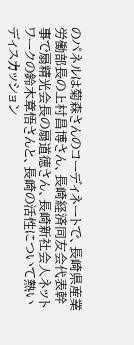のパネルは菊森さんのコーディネートで、長崎県産業労働部長の上村昌博さん、長崎経済同友会代表幹事で扇精光会長の扇道徳さん、長崎新社会人ネットワークの鈴木章悟さんと、長崎の活性について熱いディスカッション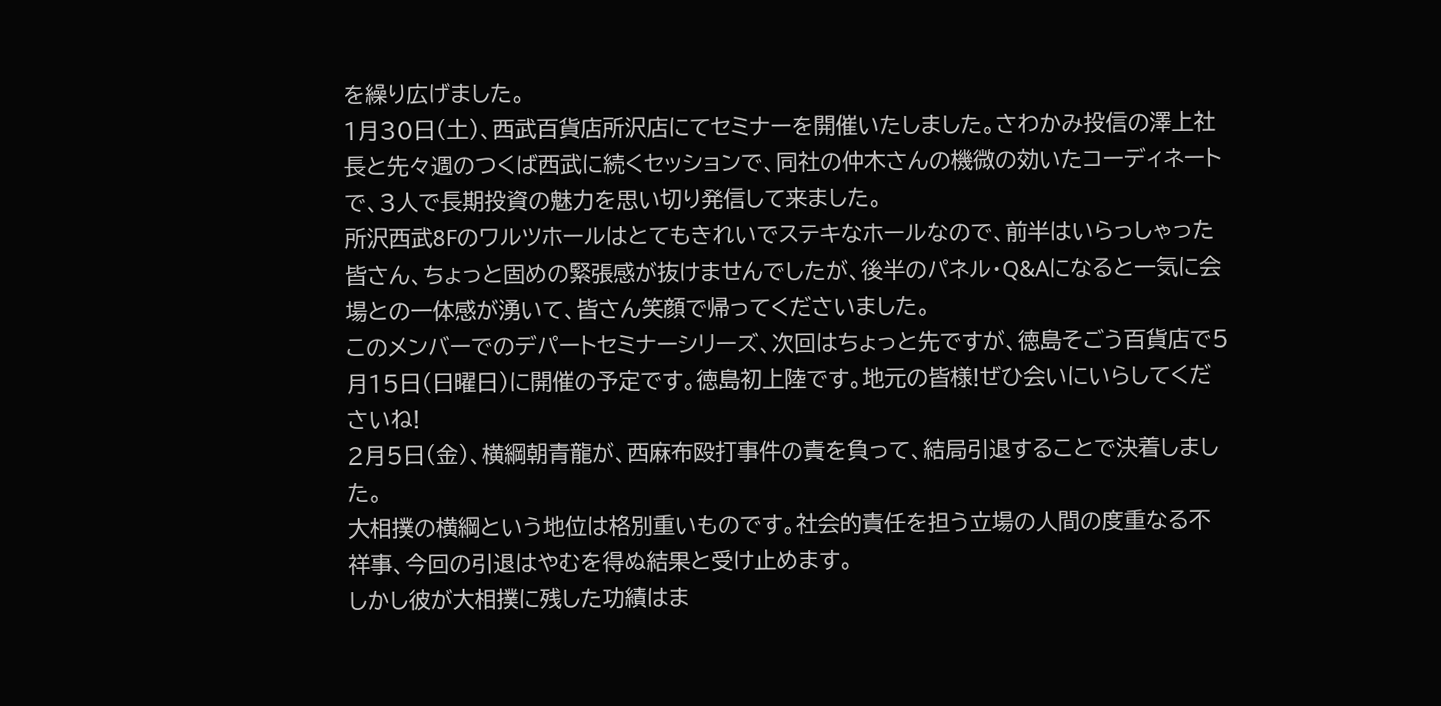を繰り広げました。
1月30日(土)、西武百貨店所沢店にてセミナーを開催いたしました。さわかみ投信の澤上社長と先々週のつくば西武に続くセッションで、同社の仲木さんの機微の効いたコーディネートで、3人で長期投資の魅力を思い切り発信して来ました。
所沢西武8Fのワルツホールはとてもきれいでステキなホールなので、前半はいらっしゃった皆さん、ちょっと固めの緊張感が抜けませんでしたが、後半のパネル・Q&Aになると一気に会場との一体感が湧いて、皆さん笑顔で帰ってくださいました。
このメンバーでのデパートセミナーシリーズ、次回はちょっと先ですが、徳島そごう百貨店で5月15日(日曜日)に開催の予定です。徳島初上陸です。地元の皆様!ぜひ会いにいらしてくださいね!
2月5日(金)、横綱朝青龍が、西麻布殴打事件の責を負って、結局引退することで決着しました。
大相撲の横綱という地位は格別重いものです。社会的責任を担う立場の人間の度重なる不祥事、今回の引退はやむを得ぬ結果と受け止めます。
しかし彼が大相撲に残した功績はま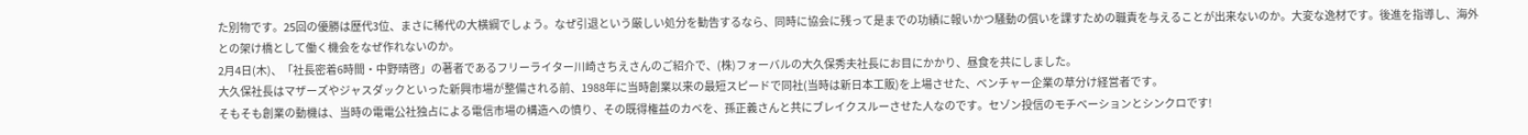た別物です。25回の優勝は歴代3位、まさに稀代の大横綱でしょう。なぜ引退という厳しい処分を勧告するなら、同時に協会に残って是までの功績に報いかつ騒動の償いを課すための職責を与えることが出来ないのか。大変な逸材です。後進を指導し、海外との架け橋として働く機会をなぜ作れないのか。
2月4日(木)、「社長密着6時間・中野晴啓」の著者であるフリーライター川崎さちえさんのご紹介で、(株)フォーバルの大久保秀夫社長にお目にかかり、昼食を共にしました。
大久保社長はマザーズやジャスダックといった新興市場が整備される前、1988年に当時創業以来の最短スピードで同社(当時は新日本工販)を上場させた、ベンチャー企業の草分け経営者です。
そもそも創業の動機は、当時の電電公社独占による電信市場の構造への憤り、その既得権益のカベを、孫正義さんと共にブレイクスルーさせた人なのです。セゾン投信のモチベーションとシンクロです!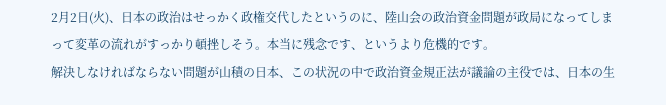2月2日(火)、日本の政治はせっかく政権交代したというのに、陸山会の政治資金問題が政局になってしまって変革の流れがすっかり頓挫しそう。本当に残念です、というより危機的です。
解決しなければならない問題が山積の日本、この状況の中で政治資金規正法が議論の主役では、日本の生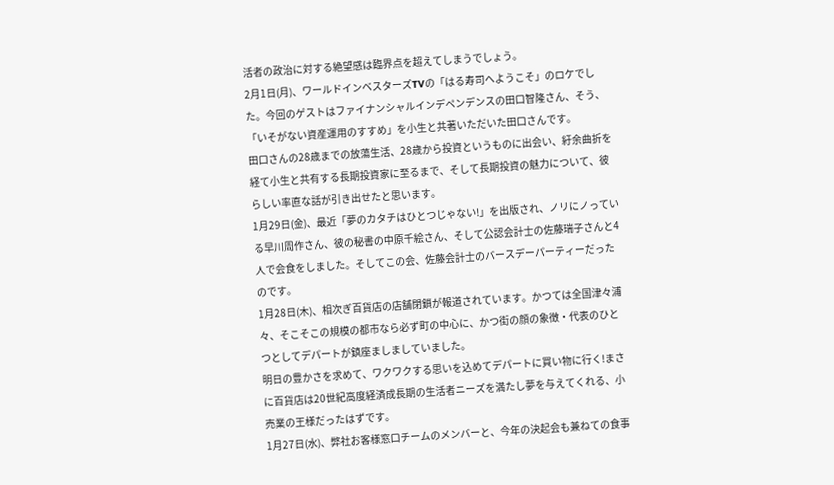活者の政治に対する絶望感は臨界点を超えてしまうでしょう。
2月1日(月)、ワールドインベスターズTVの「はる寿司へようこそ」のロケでした。今回のゲストはファイナンシャルインデペンデンスの田口智隆さん、そう、「いそがない資産運用のすすめ」を小生と共著いただいた田口さんです。
田口さんの28歳までの放蕩生活、28歳から投資というものに出会い、紆余曲折を経て小生と共有する長期投資家に至るまで、そして長期投資の魅力について、彼らしい率直な話が引き出せたと思います。
1月29日(金)、最近「夢のカタチはひとつじゃない!」を出版され、ノリにノっている早川周作さん、彼の秘書の中原千絵さん、そして公認会計士の佐藤瑞子さんと4人で会食をしました。そしてこの会、佐藤会計士のバースデーパーティーだったのです。
1月28日(木)、相次ぎ百貨店の店舗閉鎖が報道されています。かつては全国津々浦々、そこそこの規模の都市なら必ず町の中心に、かつ街の顔の象徴・代表のひとつとしてデパートが鎮座ましましていました。
明日の豊かさを求めて、ワクワクする思いを込めてデパートに買い物に行く!まさに百貨店は20世紀高度経済成長期の生活者ニーズを満たし夢を与えてくれる、小売業の王様だったはずです。
1月27日(水)、弊社お客様窓口チームのメンバーと、今年の決起会も兼ねての食事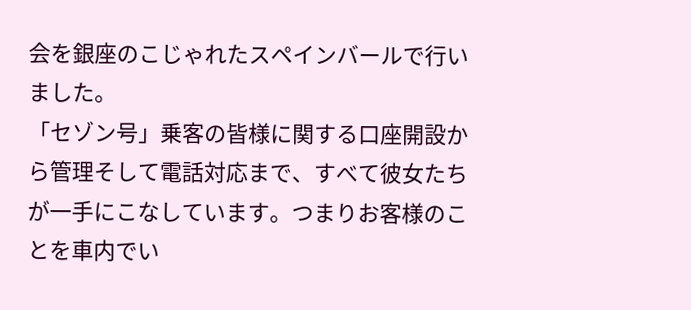会を銀座のこじゃれたスペインバールで行いました。
「セゾン号」乗客の皆様に関する口座開設から管理そして電話対応まで、すべて彼女たちが一手にこなしています。つまりお客様のことを車内でい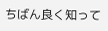ちばん良く知って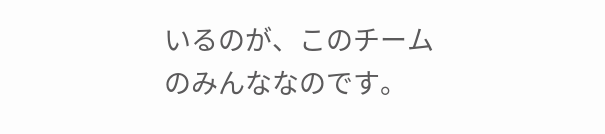いるのが、このチームのみんななのです。